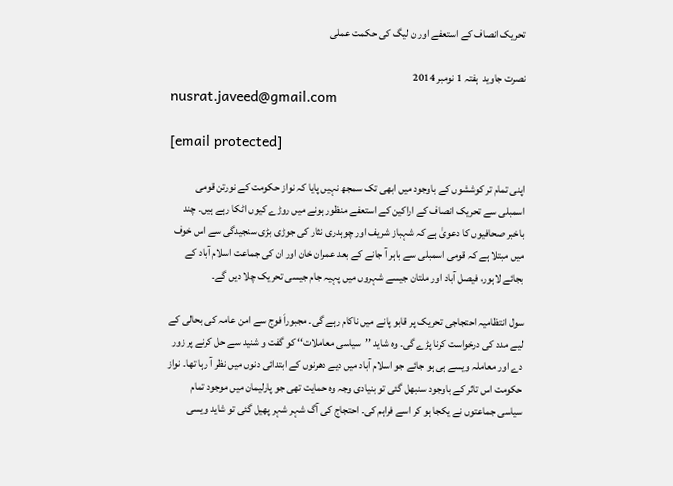تحریک انصاف کے استعفے اور ن لیگ کی حکمت عملی

نصرت جاوید  ہفتہ 1 نومبر 2014
nusrat.javeed@gmail.com

[email protected]

اپنی تمام تر کوششوں کے باوجود میں ابھی تک سمجھ نہیں پایا کہ نواز حکومت کے نورتن قومی اسمبلی سے تحریک انصاف کے اراکین کے استعفے منظور ہونے میں روڑے کیوں اٹکا رہے ہیں۔ چند باخبر صحافیوں کا دعویٰ ہے کہ شہباز شریف اور چوہدری نثار کی جوڑی بڑی سنجیدگی سے اس خوف میں مبتلا ہے کہ قومی اسمبلی سے باہر آ جانے کے بعد عمران خان اور ان کی جماعت اسلام آباد کے بجائے لاہور، فیصل آباد اور ملتان جیسے شہروں میں پہیہ جام جیسی تحریک چلا دیں گے۔

سول انتظامیہ احتجاجی تحریک پر قابو پانے میں ناکام رہے گی۔ مجبوراَ فوج سے امن عامہ کی بحالی کے لیے مدد کی درخواست کرنا پڑے گی۔ وہ شاید ’’سیاسی معاملات‘‘ کو گفت و شنید سے حل کرنے پر زور دے اور معاملہ ویسے ہی ہو جائے جو اسلام آباد میں دیے دھرنوں کے ابتدائی دنوں میں نظر آ رہا تھا۔ نواز حکومت اس تاثر کے باوجود سنبھل گئی تو بنیادی وجہ وہ حمایت تھی جو پارلیمان میں موجود تمام سیاسی جماعتوں نے یکجا ہو کر اسے فراہم کی۔ احتجاج کی آگ شہر شہر پھیل گئی تو شاید ویسی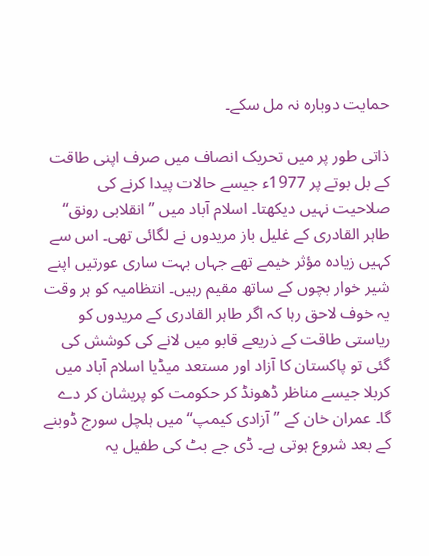حمایت دوبارہ نہ مل سکے۔

ذاتی طور پر میں تحریک انصاف میں صرف اپنی طاقت کے بل بوتے پر 1977ء جیسے حالات پیدا کرنے کی صلاحیت نہیں دیکھتا۔ اسلام آباد میں ’’انقلابی رونق‘‘ طاہر القادری کے غلیل باز مریدوں نے لگائی تھی۔ اس سے کہیں زیادہ مؤثر خیمے تھے جہاں بہت ساری عورتیں اپنے شیر خوار بچوں کے ساتھ مقیم رہیں۔ انتظامیہ کو ہر وقت یہ خوف لاحق رہا کہ اگر طاہر القادری کے مریدوں کو ریاستی طاقت کے ذریعے قابو میں لانے کی کوشش کی گئی تو پاکستان کا آزاد اور مستعد میڈیا اسلام آباد میں کربلا جیسے مناظر ڈھونڈ کر حکومت کو پریشان کر دے گا۔ عمران خان کے ’’آزادی کیمپ‘‘ میں ہلچل سورج ڈوبنے کے بعد شروع ہوتی ہے۔ ڈی جے بٹ کی طفیل یہ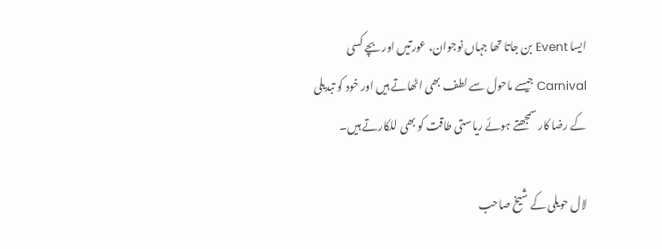ایسا Event بن جاتا تھا جہاں نوجوان، عورتیں اور بچے کسی Carnival جیسے ماحول سے لطف بھی اٹھاتے ہیں اور خود کو تبدیلی کے رضا کار سمجھتے ہوئے ریاستی طاقت کو بھی للکارتے ہیں۔

لال حویلی کے شیخ صاحب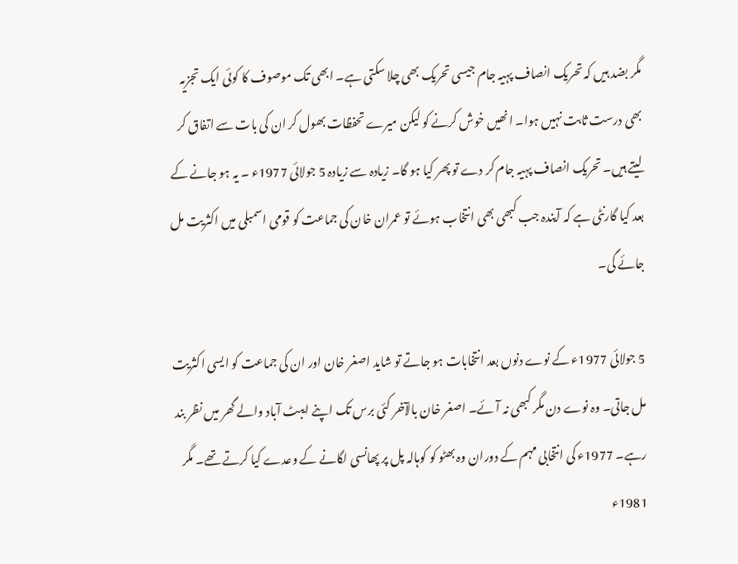مگر بضد ہیں کہ تحریک انصاف پہیہ جام جیسی تحریک بھی چلا سکتی ہے۔ ابھی تک موصوف کا کوئی ایک تجزیہ بھی درست ثابت نہیں ہوا۔ انھیں خوش کرنے کو لیکن میرے تحفظات بھول کر ان کی بات سے اتفاق کر لیتے ہیں۔ تحریک انصاف پہیہ جام کر دے تو پھر کیا ہو گا۔ زیادہ سے زیادہ 5 جولائی 1977ء ۔ یہ ہو جانے کے بعد کیا گارنٹی ہے کہ آیندہ جب کبھی بھی انتخاب ہوئے تو عمران خان کی جماعت کو قومی اسمبلی میں اکثریت مل جائے گی۔

5 جولائی 1977ء کے نوے دنوں بعد انتخابات ہو جاتے تو شاید اصغر خان اور ان کی جماعت کو ایسی اکثریت مل جاتی۔ وہ نوے دن مگر کبھی نہ آئے۔ اصغر خان بالآخر کئی برس تک اپنے ایبٹ آباد والے گھر میں نظر بند رہے۔ 1977ء کی انتخابی مہم کے دوران وہ بھٹو کو کوہالہ پل پر پھانسی لگانے کے وعدے کیا کرتے تھے۔ مگر 1981ء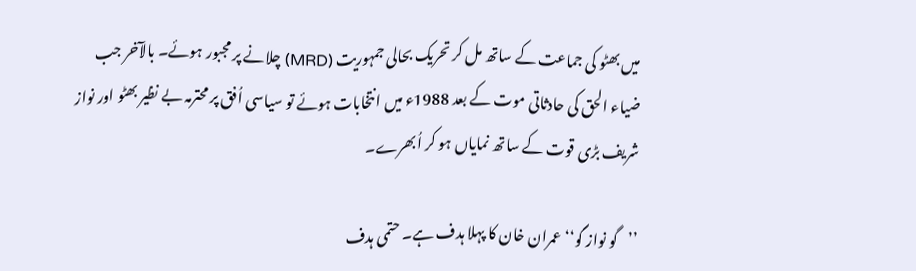میں بھٹو کی جماعت کے ساتھ مل کر تحریک بحالی جمہوریت (MRD) چلانے پر مجبور ہوئے۔ بالآخر جب ضیاء الحق کی حادثاتی موت کے بعد 1988ء میں انتخابات ہوئے تو سیاسی اُفق پر محترمہ بے نظیر بھٹو اور نواز شریف بڑی قوت کے ساتھ نمایاں ہو کر اُبھرے۔

’’گو نواز گو‘‘ عمران خان کا پہلا ہدف ہے۔ حتمی ہدف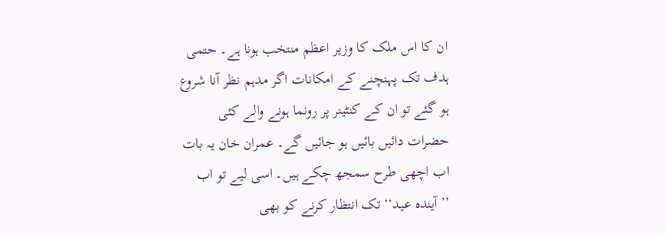ان کا اس ملک کا وزیر اعظم منتخب ہونا ہے۔ حتمی ہدف تک پہنچنے کے امکانات اگر مدہم نظر آنا شروع ہو گئے تو ان کے کنٹینر پر رونما ہونے والے کئی حضرات دائیں بائیں ہو جائیں گے۔ عمران خان یہ بات اب اچھی طرح سمجھ چکے ہیں۔ اسی لیے تو اب ’’آیندہ عید‘‘ تک انتظار کرنے کو بھی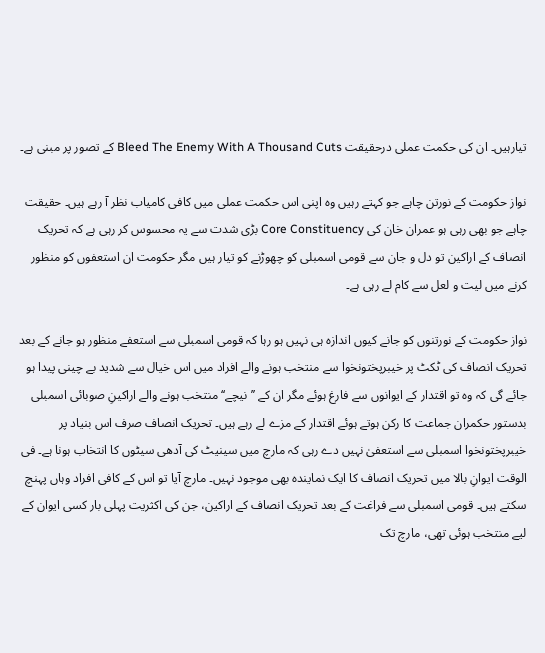تیارہیں۔ ان کی حکمت عملی درحقیقت Bleed The Enemy With A Thousand Cuts کے تصور پر مبنی ہے۔

نواز حکومت کے نورتن چاہے جو کہتے رہیں وہ اپنی اس حکمت عملی میں کافی کامیاب نظر آ رہے ہیں۔ حقیقت چاہے جو بھی رہی ہو عمران خان کی Core Constituency بڑی شدت سے یہ محسوس کر رہی ہے کہ تحریک انصاف کے اراکین تو دل و جان سے قومی اسمبلی کو چھوڑنے کو تیار ہیں مگر حکومت ان استعفوں کو منظور کرنے میں لیت و لعل سے کام لے رہی ہے۔

نواز حکومت کے نورتنوں کو جانے کیوں اندازہ ہی نہیں ہو رہا کہ قومی اسمبلی سے استعفے منظور ہو جانے کے بعد تحریک انصاف کی ٹکٹ پر خیبرپختونخوا سے منتخب ہونے والے افراد میں اس خیال سے شدید بے چینی پیدا ہو جائے گی کہ وہ تو اقتدار کے ایوانوں سے فارغ ہوئے مگر ان کے ’’نیچے‘‘ منتخب ہونے والے اراکینِ صوبائی اسمبلی بدستور حکمران جماعت کا رکن ہوتے ہوئے اقتدار کے مزے لے رہے ہیں۔ تحریک انصاف صرف اس بنیاد پر خیبرپختونخوا اسمبلی سے استعفیٰ نہیں دے رہی کہ مارچ میں سینیٹ کی آدھی سیٹوں کا انتخاب ہونا ہے۔ فی الوقت ایوانِ بالا میں تحریک انصاف کا ایک نمایندہ بھی موجود نہیں۔ مارچ آیا تو اس کے کافی افراد وہاں پہنچ سکتے ہیں۔ قومی اسمبلی سے فراغت کے بعد تحریک انصاف کے اراکین، جن کی اکثریت پہلی بار کسی ایوان کے لیے منتخب ہوئی تھی، مارچ تک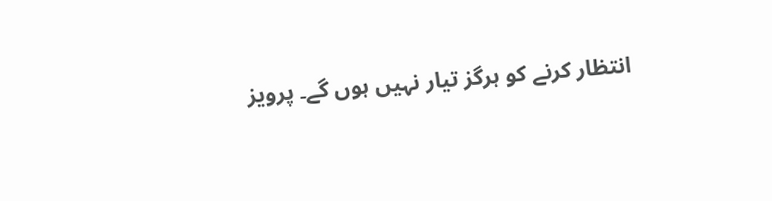انتظار کرنے کو ہرگز تیار نہیں ہوں گے۔ پرویز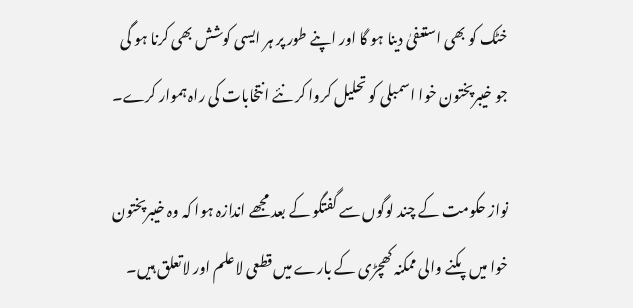خٹک کو بھی استعفیٰ دینا ہو گا اور اپنے طور پر ہر ایسی کوشش بھی کرنا ہو گی جو خیبرپختون خوا اسمبلی کو تحلیل کروا کر نئے انتخابات کی راہ ہموار کرے۔

نواز حکومت کے چند لوگوں سے گفتگو کے بعد مجھے اندازہ ہوا کہ وہ خیبرپختون خوا میں پکنے والی ممکنہ کھچڑی کے بارے میں قطعی لاعلم اور لاتعلق ہیں۔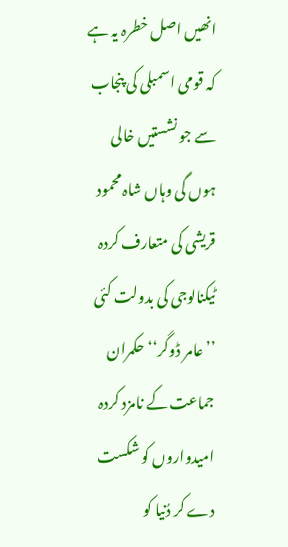انھیں اصل خطرہ یہ ہے کہ قومی اسمبلی کی پنجاب سے جو نشستیں خالی ہوں گی وہاں شاہ محمود قریشی کی متعارف کردہ ٹیکنالوجی کی بدولت کئی ’’عامر ڈوگر‘‘ حکمران جماعت کے نامزد کردہ امیدواروں کو شکست دے کر دُنیا کو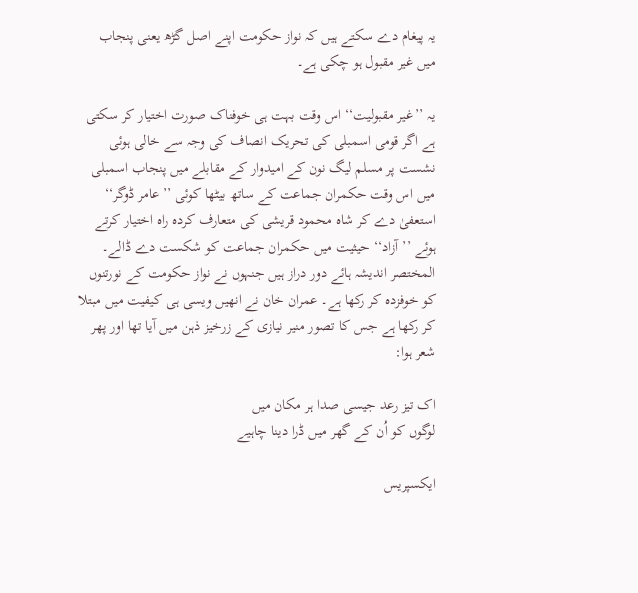یہ پیغام دے سکتے ہیں کہ نواز حکومت اپنے اصل گڑھ یعنی پنجاب میں غیر مقبول ہو چکی ہے۔

یہ ’’غیر مقبولیت‘‘ اس وقت بہت ہی خوفناک صورت اختیار کر سکتی ہے اگر قومی اسمبلی کی تحریک انصاف کی وجہ سے خالی ہوئی نشست پر مسلم لیگ نون کے امیدوار کے مقابلے میں پنجاب اسمبلی میں اس وقت حکمران جماعت کے ساتھ بیٹھا کوئی ’’عامر ڈوگر‘‘ استعفیٰ دے کر شاہ محمود قریشی کی متعارف کردہ راہ اختیار کرتے ہوئے ’’آزاد‘‘ حیثیت میں حکمران جماعت کو شکست دے ڈالے۔ المختصر اندیشہ ہائے دور دراز ہیں جنہوں نے نواز حکومت کے نورتنوں کو خوفزدہ کر رکھا ہے۔ عمران خان نے انھیں ویسی ہی کیفیت میں مبتلا کر رکھا ہے جس کا تصور منیر نیازی کے زرخیز ذہن میں آیا تھا اور پھر شعر ہوا:

اک تیز رعد جیسی صدا ہر مکان میں
لوگوں کو اُن کے گھر میں ڈرا دینا چاہیے

ایکسپریس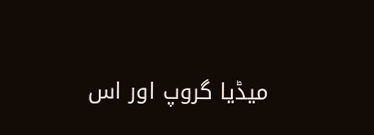میڈیا گروپ اور اس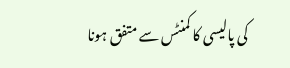کی پالیسی کا کمنٹس سے متفق ہونا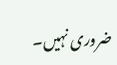ضروری نہیں۔